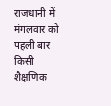राजधानी में मंगलवार को पहली बार किसी शैक्षणिक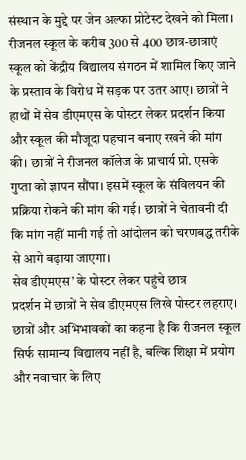संस्थान के मुद्दे पर जेन अल्फा प्रोटेस्ट देखने को मिला। रीजनल स्कूल के करीब 300 से 400 छात्र-छात्राएं स्कूल को केंद्रीय विद्यालय संगठन में शामिल किए जाने के प्रस्ताव के विरोध में सड़क पर उतर आए। छात्रों ने हाथों में सेव डीएमएस के पोस्टर लेकर प्रदर्शन किया और स्कूल की मौजूदा पहचान बनाए रखने की मांग की। छात्रों ने रीजनल कॉलेज के प्राचार्य प्रो. एसके गुप्ता को ज्ञापन सौंपा। इसमें स्कूल के संविलयन की प्रक्रिया रोकने की मांग की गई। छात्रों ने चेतावनी दी कि मांग नहीं मानी गई तो आंदोलन को चरणबद्ध तरीके से आगे बढ़ाया जाएगा।
सेव डीएमएस’ के पोस्टर लेकर पहुंचे छात्र
प्रदर्शन में छात्रों ने सेव डीएमएस लिखे पोस्टर लहराए। छात्रों और अभिभावकों का कहना है कि रीजनल स्कूल सिर्फ सामान्य विद्यालय नहीं है, बल्कि शिक्षा में प्रयोग और नवाचार के लिए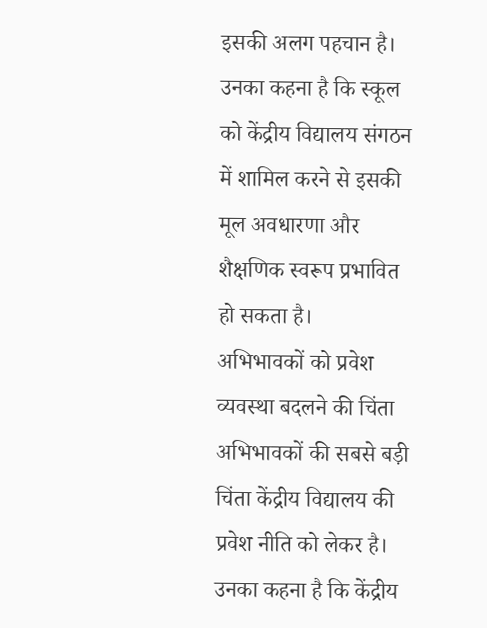इसकी अलग पहचान है। उनका कहना है कि स्कूल को केंद्रीय विद्यालय संगठन में शामिल करने से इसकी मूल अवधारणा और शैक्षणिक स्वरूप प्रभावित हो सकता है।
अभिभावकों को प्रवेश व्यवस्था बदलने की चिंता
अभिभावकों की सबसे बड़ी चिंता केंद्रीय विद्यालय की प्रवेश नीति को लेकर है। उनका कहना है कि केंद्रीय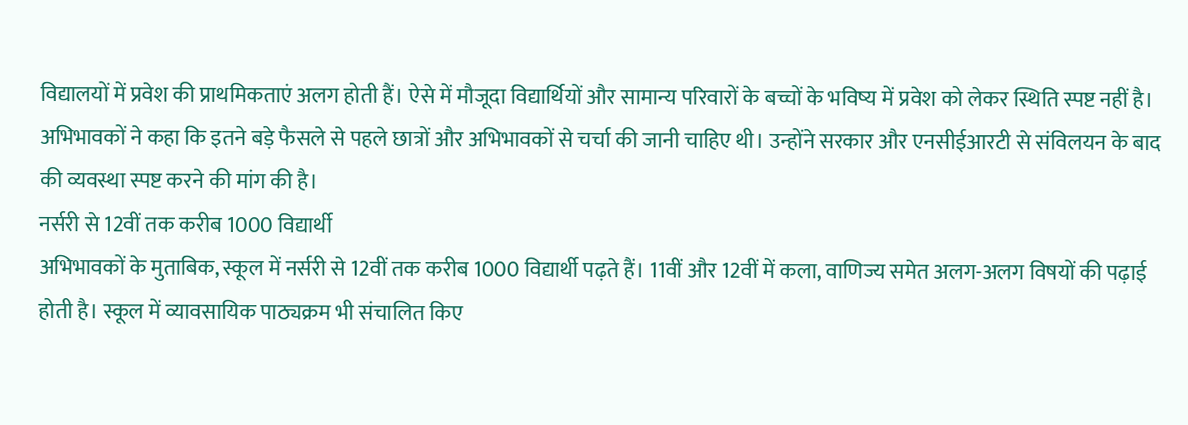विद्यालयों में प्रवेश की प्राथमिकताएं अलग होती हैं। ऐसे में मौजूदा विद्यार्थियों और सामान्य परिवारों के बच्चों के भविष्य में प्रवेश को लेकर स्थिति स्पष्ट नहीं है। अभिभावकों ने कहा कि इतने बड़े फैसले से पहले छात्रों और अभिभावकों से चर्चा की जानी चाहिए थी। उन्होंने सरकार और एनसीईआरटी से संविलयन के बाद की व्यवस्था स्पष्ट करने की मांग की है।
नर्सरी से 12वीं तक करीब 1000 विद्यार्थी
अभिभावकों के मुताबिक, स्कूल में नर्सरी से 12वीं तक करीब 1000 विद्यार्थी पढ़ते हैं। 11वीं और 12वीं में कला, वाणिज्य समेत अलग-अलग विषयों की पढ़ाई होती है। स्कूल में व्यावसायिक पाठ्यक्रम भी संचालित किए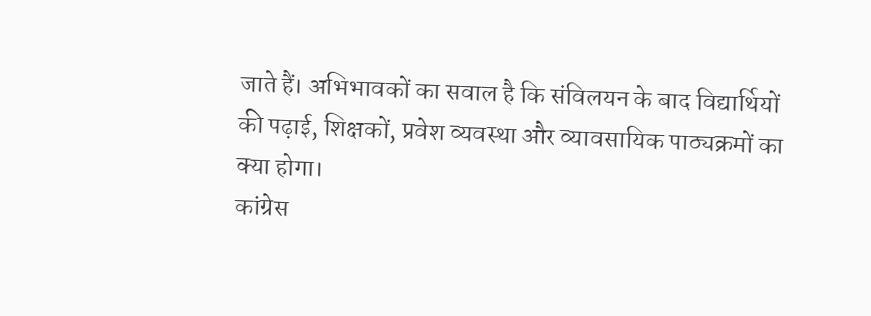जाते हैं। अभिभावकों का सवाल है कि संविलयन के बाद विद्यार्थियों की पढ़ाई, शिक्षकों, प्रवेश व्यवस्था और व्यावसायिक पाठ्यक्रमों का क्या होगा।
कांग्रेस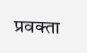प्रवक्ता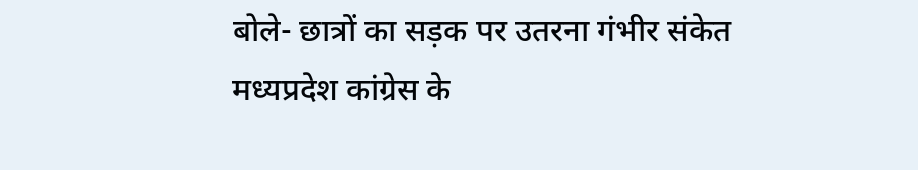बोले- छात्रों का सड़क पर उतरना गंभीर संकेत
मध्यप्रदेश कांग्रेस के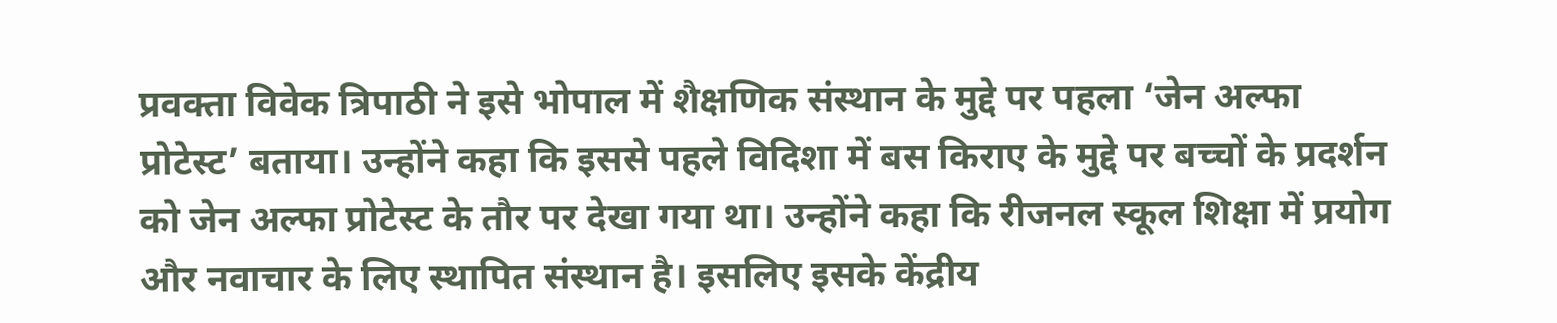प्रवक्ता विवेक त्रिपाठी ने इसे भोपाल में शैक्षणिक संस्थान के मुद्दे पर पहला ‘जेन अल्फा प्रोटेस्ट’ बताया। उन्होंने कहा कि इससे पहले विदिशा में बस किराए के मुद्दे पर बच्चों के प्रदर्शन को जेन अल्फा प्रोटेस्ट के तौर पर देखा गया था। उन्होंने कहा कि रीजनल स्कूल शिक्षा में प्रयोग और नवाचार के लिए स्थापित संस्थान है। इसलिए इसके केंद्रीय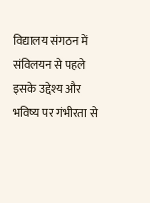विद्यालय संगठन में संविलयन से पहले इसके उद्देश्य और भविष्य पर गंभीरता से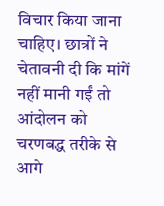विचार किया जाना चाहिए। छात्रों ने चेतावनी दी कि मांगें नहीं मानी गईं तो आंदोलन को चरणबद्ध तरीके से आगे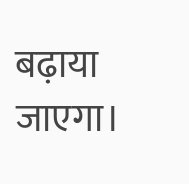बढ़ाया जाएगा।